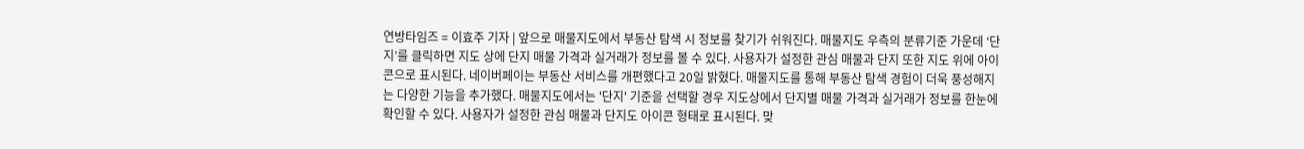연방타임즈 = 이효주 기자 | 앞으로 매물지도에서 부동산 탐색 시 정보를 찾기가 쉬워진다. 매물지도 우측의 분류기준 가운데 ‘단지’를 클릭하면 지도 상에 단지 매물 가격과 실거래가 정보를 볼 수 있다. 사용자가 설정한 관심 매물과 단지 또한 지도 위에 아이콘으로 표시된다. 네이버페이는 부동산 서비스를 개편했다고 20일 밝혔다. 매물지도를 통해 부동산 탐색 경험이 더욱 풍성해지는 다양한 기능을 추가했다. 매물지도에서는 '단지' 기준을 선택할 경우 지도상에서 단지별 매물 가격과 실거래가 정보를 한눈에 확인할 수 있다. 사용자가 설정한 관심 매물과 단지도 아이콘 형태로 표시된다. 맞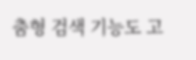춤형 검색 기능도 고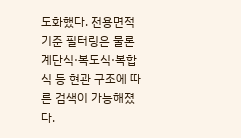도화했다. 전용면적 기준 필터링은 물론 계단식·복도식·복합식 등 현관 구조에 따른 검색이 가능해졌다.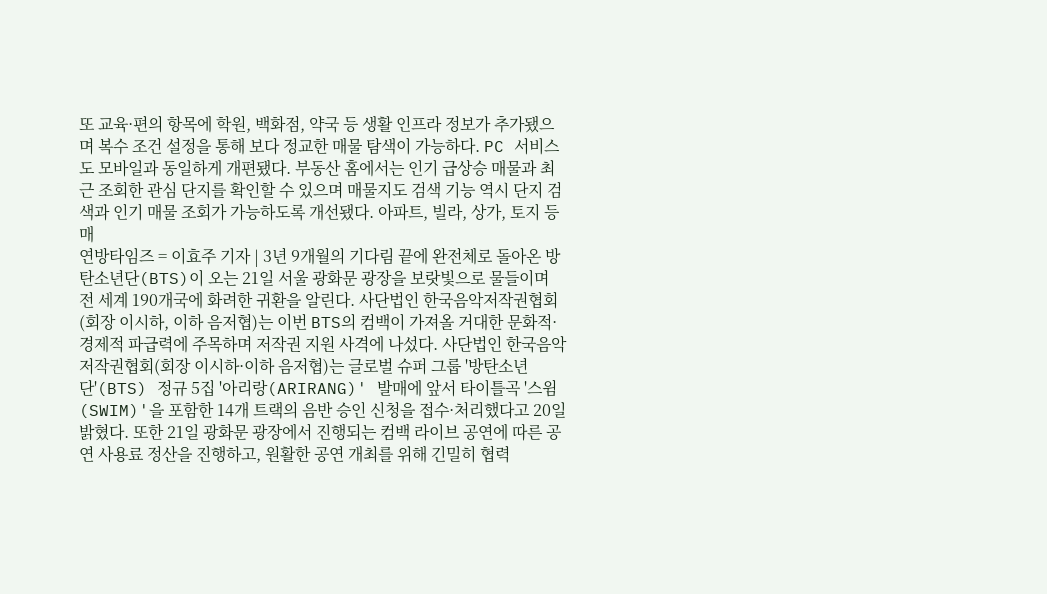또 교육·편의 항목에 학원, 백화점, 약국 등 생활 인프라 정보가 추가됐으며 복수 조건 설정을 통해 보다 정교한 매물 탐색이 가능하다. PC 서비스도 모바일과 동일하게 개편됐다. 부동산 홈에서는 인기 급상승 매물과 최근 조회한 관심 단지를 확인할 수 있으며 매물지도 검색 기능 역시 단지 검색과 인기 매물 조회가 가능하도록 개선됐다. 아파트, 빌라, 상가, 토지 등 매
연방타임즈 = 이효주 기자 | 3년 9개월의 기다림 끝에 완전체로 돌아온 방탄소년단(BTS)이 오는 21일 서울 광화문 광장을 보랏빛으로 물들이며 전 세계 190개국에 화려한 귀환을 알린다. 사단법인 한국음악저작권협회(회장 이시하, 이하 음저협)는 이번 BTS의 컴백이 가져올 거대한 문화적·경제적 파급력에 주목하며 저작권 지원 사격에 나섰다. 사단법인 한국음악저작권협회(회장 이시하·이하 음저협)는 글로벌 슈퍼 그룹 '방탄소년단'(BTS) 정규 5집 '아리랑(ARIRANG)' 발매에 앞서 타이틀곡 '스윔(SWIM)'을 포함한 14개 트랙의 음반 승인 신청을 접수·처리했다고 20일 밝혔다. 또한 21일 광화문 광장에서 진행되는 컴백 라이브 공연에 따른 공연 사용료 정산을 진행하고, 원활한 공연 개최를 위해 긴밀히 협력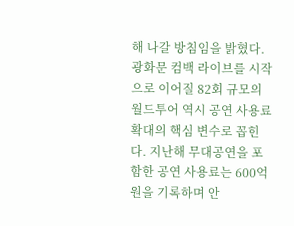해 나갈 방침임을 밝혔다. 광화문 컴백 라이브를 시작으로 이어질 82회 규모의 월드투어 역시 공연 사용료 확대의 핵심 변수로 꼽힌다. 지난해 무대공연을 포함한 공연 사용료는 600억 원을 기록하며 안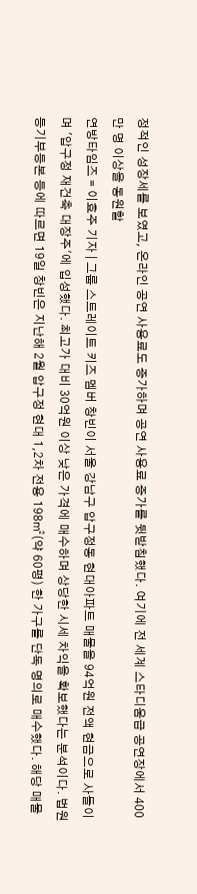정적인 성장세를 보였고, 온라인 공연 사용료도 증가하며 공연 사용료 증가를 뒷받침했다. 여기에 전 세계 스타디움급 공연장에서 400만 명 이상을 동원할
연방타임즈 = 이효주 기자 | 그룹 스트레이트 키즈 멤버 창빈이 서울 강남구 압구정동 현대아파트 매물을 94억원 전액 현금으로 사들이며 '압구정 재건축 대장주'에 입성했다. 최고가 대비 30억원 이상 낮은 가격에 매수하며 상당한 시세 차익을 확보했다는 분석이다. 법원 등기부등본 등에 따르면 19일 창빈은 지난해 2월 압구정 현대 1,2차 전용 198㎡(약 60평) 한 가구를 단독 명의로 매수했다. 해당 매물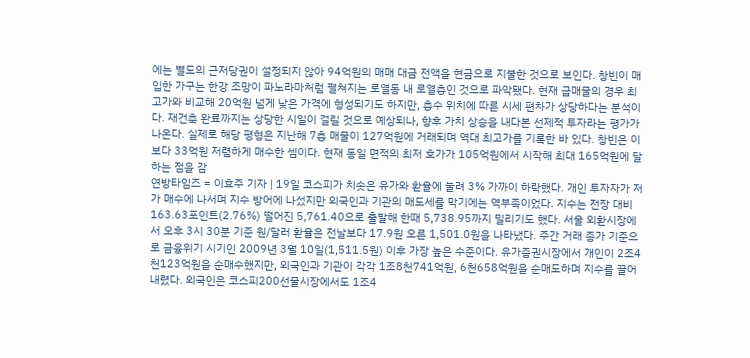에는 별도의 근저당권이 설정되지 않아 94억원의 매매 대금 전액을 현금으로 지불한 것으로 보인다. 창빈이 매입한 가구는 한강 조망이 파노라마처럼 펼쳐지는 로열동 내 로열층인 것으로 파악됐다. 현재 급매물의 경우 최고가와 비교해 20억원 넘게 낮은 가격에 형성되기도 하지만, 층수 위치에 따른 시세 편차가 상당하다는 분석이다. 재건축 완료까지는 상당한 시일이 걸릴 것으로 예상되나, 향후 가치 상승을 내다본 선제적 투자라는 평가가 나온다. 실제로 해당 평형은 지난해 7층 매물이 127억원에 거래되며 역대 최고가를 기록한 바 있다. 창빈은 이보다 33억원 저렴하게 매수한 셈이다. 현재 동일 면적의 최저 호가가 105억원에서 시작해 최대 165억원에 달하는 점을 감
연방타임즈 = 이효주 기자 | 19일 코스피가 치솟은 유가와 환율에 눌려 3% 가까이 하락했다. 개인 투자자가 저가 매수에 나서며 지수 방어에 나섰지만 외국인과 기관의 매도세를 막기에는 역부족이었다. 지수는 전장 대비 163.63포인트(2.76%) 떨어진 5,761.40으로 출발해 한때 5,738.95까지 밀리기도 했다. 서울 외환시장에서 오후 3시 30분 기준 원/달러 환율은 전날보다 17.9원 오른 1,501.0원을 나타냈다. 주간 거래 종가 기준으로 금융위기 시기인 2009년 3월 10일(1,511.5원) 이후 가장 높은 수준이다. 유가증권시장에서 개인이 2조4천123억원을 순매수했지만, 외국인과 기관이 각각 1조8천741억원, 6천658억원을 순매도하며 지수를 끌어내렸다. 외국인은 코스피200선물시장에서도 1조4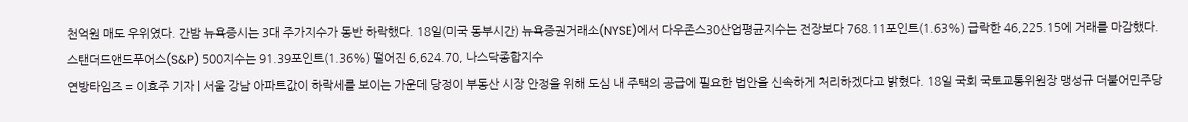천억원 매도 우위였다. 간밤 뉴욕증시는 3대 주가지수가 동반 하락했다. 18일(미국 동부시간) 뉴욕증권거래소(NYSE)에서 다우존스30산업평균지수는 전장보다 768.11포인트(1.63%) 급락한 46,225.15에 거래를 마감했다. 스탠더드앤드푸어스(S&P) 500지수는 91.39포인트(1.36%) 떨어진 6,624.70, 나스닥종합지수
연방타임즈 = 이효주 기자 | 서울 강남 아파트값이 하락세를 보이는 가운데 당정이 부동산 시장 안정을 위해 도심 내 주택의 공급에 필요한 법안을 신속하게 처리하겠다고 밝혔다. 18일 국회 국토교통위원장 맹성규 더불어민주당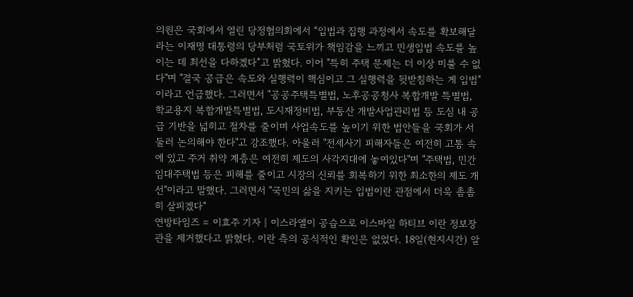의원은 국회에서 열린 당정협의회에서 “입법과 집행 과정에서 속도를 확보해달라는 이재명 대통령의 당부처럼 국토위가 책임감을 느끼고 민생입법 속도를 높이는 데 최선을 다하겠다”고 밝혔다. 이어 "특히 주택 문제는 더 이상 미룰 수 없다"며 "결국 공급은 속도와 실행력이 핵심이고 그 실행력을 뒷받침하는 게 입법"이라고 언급했다. 그러면서 "공공주택특별법, 노후공공청사 복합개발 특별법, 학교용지 복합개발특별법, 도시재정비법, 부동산 개발사업관리법 등 도심 내 공급 기반을 넓히고 절차를 줄이며 사업속도를 높이기 위한 법안들을 국회가 서둘러 논의해야 한다"고 강조했다. 아울러 "전세사기 피해자들은 여전히 고통 속에 있고 주거 취약 계층은 여전히 제도의 사각지대에 놓여있다"며 "주택법, 민간임대주택법 등은 피해를 줄이고 시장의 신뢰를 회복하기 위한 최소한의 제도 개선"이라고 말했다. 그러면서 "국민의 삶을 지키는 입법이란 관점에서 더욱 촘촘히 살피겠다"
연방타임즈 = 이효주 기자 | 이스라엘이 공습으로 이스마일 하티브 이란 정보장관을 제거했다고 밝혔다. 이란 측의 공식적인 확인은 없었다. 18일(현지시간) 알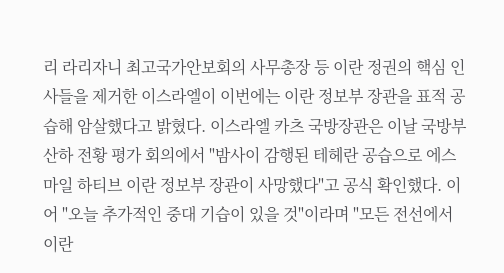리 라리자니 최고국가안보회의 사무총장 등 이란 정권의 핵심 인사들을 제거한 이스라엘이 이번에는 이란 정보부 장관을 표적 공습해 암살했다고 밝혔다. 이스라엘 카츠 국방장관은 이날 국방부 산하 전황 평가 회의에서 "밤사이 감행된 테헤란 공습으로 에스마일 하티브 이란 정보부 장관이 사망했다"고 공식 확인했다. 이어 "오늘 추가적인 중대 기습이 있을 것"이라며 "모든 전선에서 이란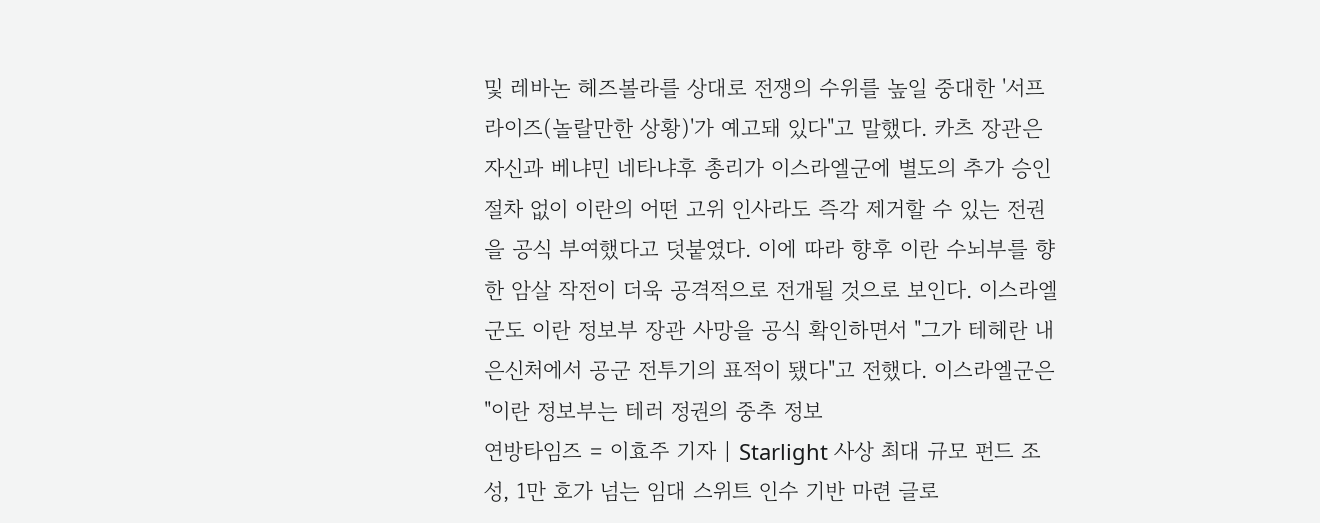및 레바논 헤즈볼라를 상대로 전쟁의 수위를 높일 중대한 '서프라이즈(놀랄만한 상황)'가 예고돼 있다"고 말했다. 카츠 장관은 자신과 베냐민 네타냐후 총리가 이스라엘군에 별도의 추가 승인 절차 없이 이란의 어떤 고위 인사라도 즉각 제거할 수 있는 전권을 공식 부여했다고 덧붙였다. 이에 따라 향후 이란 수뇌부를 향한 암살 작전이 더욱 공격적으로 전개될 것으로 보인다. 이스라엘군도 이란 정보부 장관 사망을 공식 확인하면서 "그가 테헤란 내 은신처에서 공군 전투기의 표적이 됐다"고 전했다. 이스라엘군은 "이란 정보부는 테러 정권의 중추 정보
연방타임즈 = 이효주 기자 | Starlight 사상 최대 규모 펀드 조성, 1만 호가 넘는 임대 스위트 인수 기반 마련 글로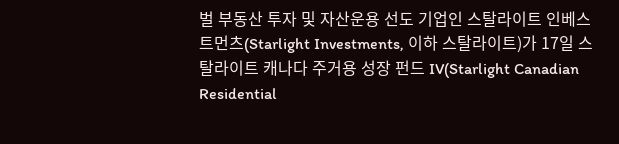벌 부동산 투자 및 자산운용 선도 기업인 스탈라이트 인베스트먼츠(Starlight Investments, 이하 스탈라이트)가 17일 스탈라이트 캐나다 주거용 성장 펀드 IV(Starlight Canadian Residential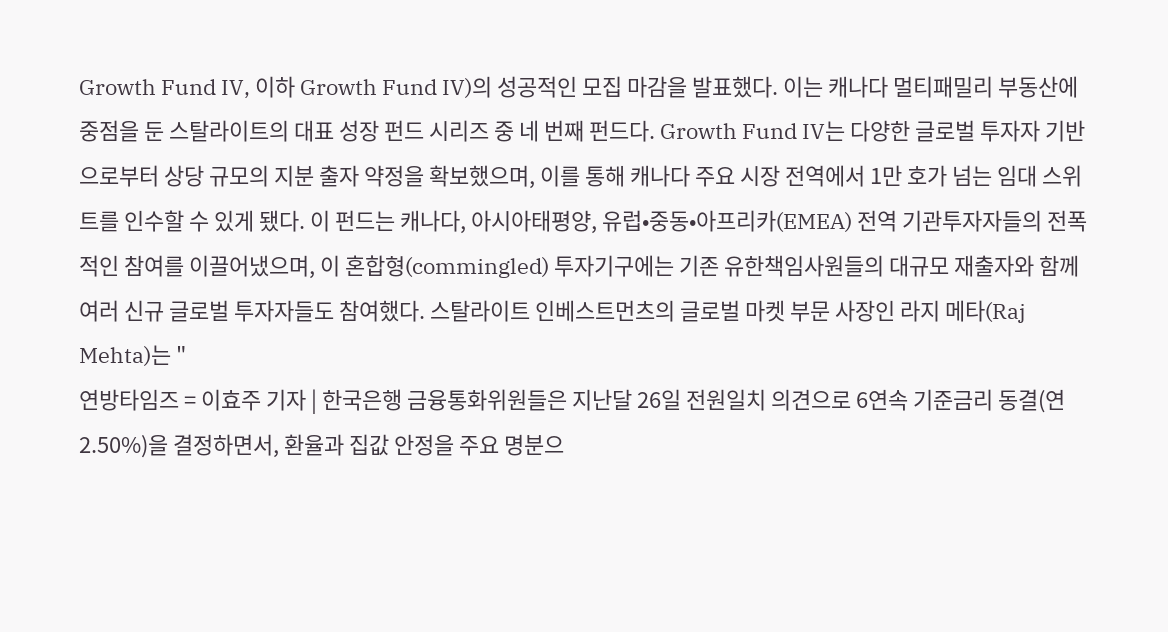Growth Fund IV, 이하 Growth Fund IV)의 성공적인 모집 마감을 발표했다. 이는 캐나다 멀티패밀리 부동산에 중점을 둔 스탈라이트의 대표 성장 펀드 시리즈 중 네 번째 펀드다. Growth Fund IV는 다양한 글로벌 투자자 기반으로부터 상당 규모의 지분 출자 약정을 확보했으며, 이를 통해 캐나다 주요 시장 전역에서 1만 호가 넘는 임대 스위트를 인수할 수 있게 됐다. 이 펀드는 캐나다, 아시아태평양, 유럽•중동•아프리카(EMEA) 전역 기관투자자들의 전폭적인 참여를 이끌어냈으며, 이 혼합형(commingled) 투자기구에는 기존 유한책임사원들의 대규모 재출자와 함께 여러 신규 글로벌 투자자들도 참여했다. 스탈라이트 인베스트먼츠의 글로벌 마켓 부문 사장인 라지 메타(Raj Mehta)는 "
연방타임즈 = 이효주 기자 | 한국은행 금융통화위원들은 지난달 26일 전원일치 의견으로 6연속 기준금리 동결(연 2.50%)을 결정하면서, 환율과 집값 안정을 주요 명분으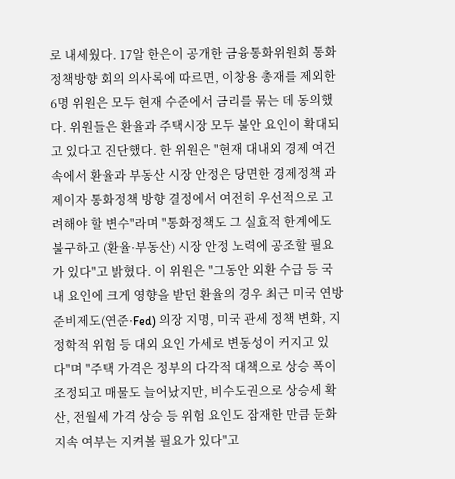로 내세웠다. 17알 한은이 공개한 금융통화위원회 통화정책방향 회의 의사록에 따르면, 이창용 총재를 제외한 6명 위원은 모두 현재 수준에서 금리를 묶는 데 동의했다. 위원들은 환율과 주택시장 모두 불안 요인이 확대되고 있다고 진단했다. 한 위원은 "현재 대내외 경제 여건 속에서 환율과 부동산 시장 안정은 당면한 경제정책 과제이자 통화정책 방향 결정에서 여전히 우선적으로 고려해야 할 변수"라며 "통화정책도 그 실효적 한계에도 불구하고 (환율·부동산) 시장 안정 노력에 공조할 필요가 있다"고 밝혔다. 이 위원은 "그동안 외환 수급 등 국내 요인에 크게 영향을 받던 환율의 경우 최근 미국 연방준비제도(연준·Fed) 의장 지명, 미국 관세 정책 변화, 지정학적 위험 등 대외 요인 가세로 변동성이 커지고 있다"며 "주택 가격은 정부의 다각적 대책으로 상승 폭이 조정되고 매물도 늘어났지만, 비수도권으로 상승세 확산, 전월세 가격 상승 등 위험 요인도 잠재한 만큼 둔화 지속 여부는 지켜볼 필요가 있다"고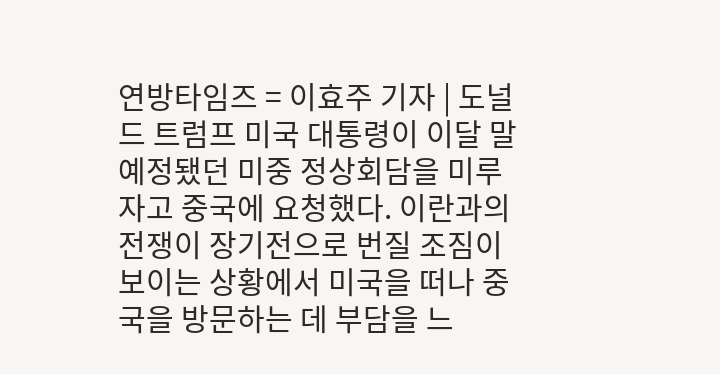연방타임즈 = 이효주 기자 | 도널드 트럼프 미국 대통령이 이달 말 예정됐던 미중 정상회담을 미루자고 중국에 요청했다. 이란과의 전쟁이 장기전으로 번질 조짐이 보이는 상황에서 미국을 떠나 중국을 방문하는 데 부담을 느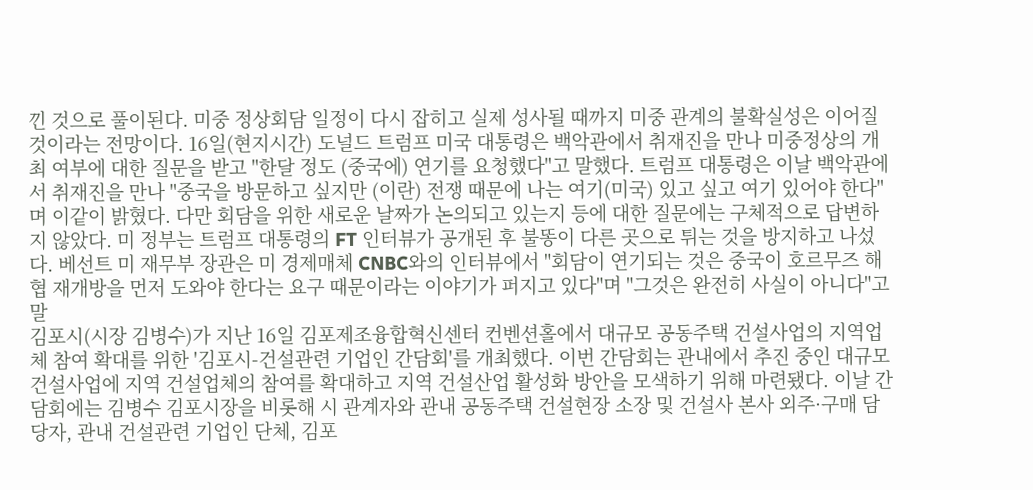낀 것으로 풀이된다. 미중 정상회담 일정이 다시 잡히고 실제 성사될 때까지 미중 관계의 불확실성은 이어질 것이라는 전망이다. 16일(현지시간) 도널드 트럼프 미국 대통령은 백악관에서 취재진을 만나 미중정상의 개최 여부에 대한 질문을 받고 "한달 정도 (중국에) 연기를 요청했다"고 말했다. 트럼프 대통령은 이날 백악관에서 취재진을 만나 "중국을 방문하고 싶지만 (이란) 전쟁 때문에 나는 여기(미국) 있고 싶고 여기 있어야 한다"며 이같이 밝혔다. 다만 회담을 위한 새로운 날짜가 논의되고 있는지 등에 대한 질문에는 구체적으로 답변하지 않았다. 미 정부는 트럼프 대통령의 FT 인터뷰가 공개된 후 불똥이 다른 곳으로 튀는 것을 방지하고 나섰다. 베선트 미 재무부 장관은 미 경제매체 CNBC와의 인터뷰에서 "회담이 연기되는 것은 중국이 호르무즈 해협 재개방을 먼저 도와야 한다는 요구 때문이라는 이야기가 퍼지고 있다"며 "그것은 완전히 사실이 아니다"고 말
김포시(시장 김병수)가 지난 16일 김포제조융합혁신센터 컨벤션홀에서 대규모 공동주택 건설사업의 지역업체 참여 확대를 위한 '김포시-건설관련 기업인 간담회'를 개최했다. 이번 간담회는 관내에서 추진 중인 대규모 건설사업에 지역 건설업체의 참여를 확대하고 지역 건설산업 활성화 방안을 모색하기 위해 마련됐다. 이날 간담회에는 김병수 김포시장을 비롯해 시 관계자와 관내 공동주택 건설현장 소장 및 건설사 본사 외주·구매 담당자, 관내 건설관련 기업인 단체, 김포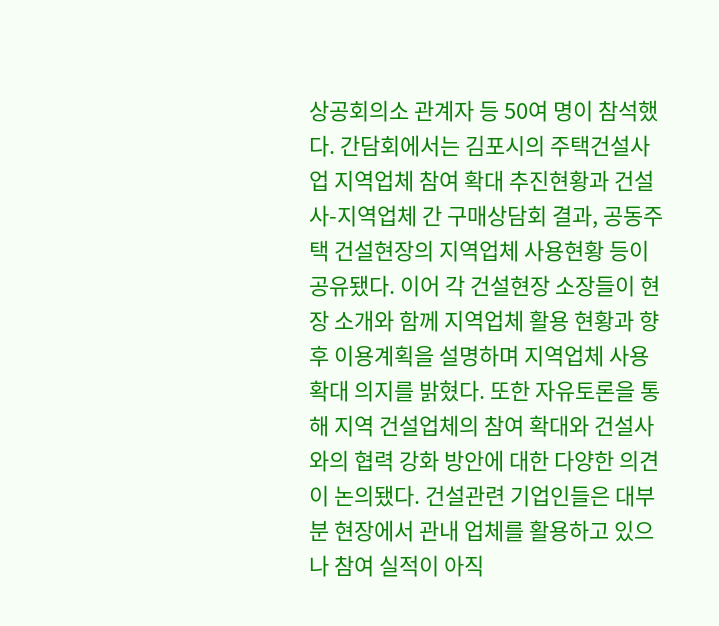상공회의소 관계자 등 50여 명이 참석했다. 간담회에서는 김포시의 주택건설사업 지역업체 참여 확대 추진현황과 건설사-지역업체 간 구매상담회 결과, 공동주택 건설현장의 지역업체 사용현황 등이 공유됐다. 이어 각 건설현장 소장들이 현장 소개와 함께 지역업체 활용 현황과 향후 이용계획을 설명하며 지역업체 사용 확대 의지를 밝혔다. 또한 자유토론을 통해 지역 건설업체의 참여 확대와 건설사와의 협력 강화 방안에 대한 다양한 의견이 논의됐다. 건설관련 기업인들은 대부분 현장에서 관내 업체를 활용하고 있으나 참여 실적이 아직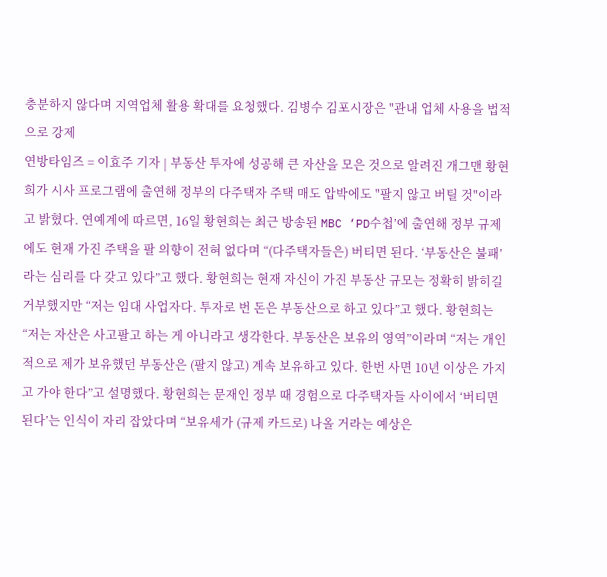충분하지 않다며 지역업체 활용 확대를 요청했다. 김병수 김포시장은 "관내 업체 사용을 법적으로 강제
연방타임즈 = 이효주 기자 | 부동산 투자에 성공해 큰 자산을 모은 것으로 알려진 개그맨 황현희가 시사 프로그램에 출연해 정부의 다주택자 주택 매도 압박에도 "팔지 않고 버틸 것"이라고 밝혔다. 연예계에 따르면, 16일 황현희는 최근 방송된 MBC ‘PD수첩’에 출연해 정부 규제에도 현재 가진 주택을 팔 의향이 전혀 없다며 “(다주택자들은) 버티면 된다. ‘부동산은 불패’라는 심리를 다 갖고 있다”고 했다. 황현희는 현재 자신이 가진 부동산 규모는 정확히 밝히길 거부했지만 “저는 임대 사업자다. 투자로 번 돈은 부동산으로 하고 있다”고 했다. 황현희는 “저는 자산은 사고팔고 하는 게 아니라고 생각한다. 부동산은 보유의 영역”이라며 “저는 개인적으로 제가 보유했던 부동산은 (팔지 않고) 계속 보유하고 있다. 한번 사면 10년 이상은 가지고 가야 한다”고 설명했다. 황현희는 문재인 정부 때 경험으로 다주택자들 사이에서 ‘버티면 된다’는 인식이 자리 잡았다며 “보유세가 (규제 카드로) 나올 거라는 예상은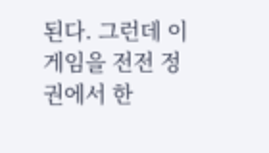된다. 그런데 이 게임을 전전 정권에서 한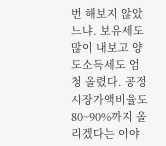번 해보지 않았느냐. 보유세도 많이 내보고 양도소득세도 엄청 올렸다. 공정시장가액비율도 80~90%까지 올리겠다는 이야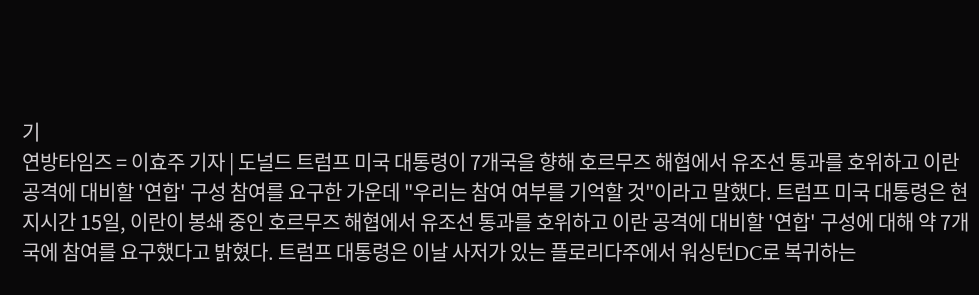기
연방타임즈 = 이효주 기자 | 도널드 트럼프 미국 대통령이 7개국을 향해 호르무즈 해협에서 유조선 통과를 호위하고 이란 공격에 대비할 '연합' 구성 참여를 요구한 가운데 "우리는 참여 여부를 기억할 것"이라고 말했다. 트럼프 미국 대통령은 현지시간 15일, 이란이 봉쇄 중인 호르무즈 해협에서 유조선 통과를 호위하고 이란 공격에 대비할 '연합' 구성에 대해 약 7개국에 참여를 요구했다고 밝혔다. 트럼프 대통령은 이날 사저가 있는 플로리다주에서 워싱턴DC로 복귀하는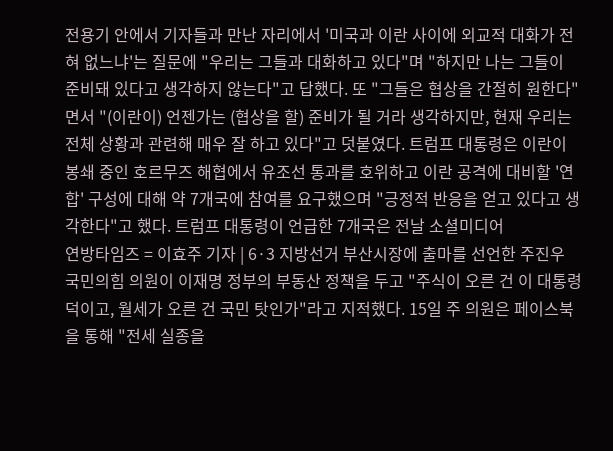전용기 안에서 기자들과 만난 자리에서 '미국과 이란 사이에 외교적 대화가 전혀 없느냐'는 질문에 "우리는 그들과 대화하고 있다"며 "하지만 나는 그들이 준비돼 있다고 생각하지 않는다"고 답했다. 또 "그들은 협상을 간절히 원한다"면서 "(이란이) 언젠가는 (협상을 할) 준비가 될 거라 생각하지만, 현재 우리는 전체 상황과 관련해 매우 잘 하고 있다"고 덧붙였다. 트럼프 대통령은 이란이 봉쇄 중인 호르무즈 해협에서 유조선 통과를 호위하고 이란 공격에 대비할 '연합' 구성에 대해 약 7개국에 참여를 요구했으며 "긍정적 반응을 얻고 있다고 생각한다"고 했다. 트럼프 대통령이 언급한 7개국은 전날 소셜미디어
연방타임즈 = 이효주 기자 | 6·3 지방선거 부산시장에 출마를 선언한 주진우 국민의힘 의원이 이재명 정부의 부동산 정책을 두고 "주식이 오른 건 이 대통령 덕이고, 월세가 오른 건 국민 탓인가"라고 지적했다. 15일 주 의원은 페이스북을 통해 "전세 실종을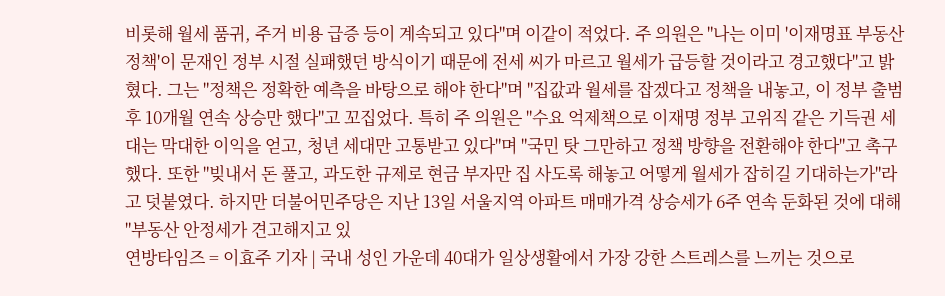비롯해 월세 품귀, 주거 비용 급증 등이 계속되고 있다"며 이같이 적었다. 주 의원은 "나는 이미 '이재명표 부동산 정책'이 문재인 정부 시절 실패했던 방식이기 때문에 전세 씨가 마르고 월세가 급등할 것이라고 경고했다"고 밝혔다. 그는 "정책은 정확한 예측을 바탕으로 해야 한다"며 "집값과 월세를 잡겠다고 정책을 내놓고, 이 정부 출범 후 10개월 연속 상승만 했다"고 꼬집었다. 특히 주 의원은 "수요 억제책으로 이재명 정부 고위직 같은 기득권 세대는 막대한 이익을 얻고, 청년 세대만 고통받고 있다"며 "국민 탓 그만하고 정책 방향을 전환해야 한다"고 촉구했다. 또한 "빚내서 돈 풀고, 과도한 규제로 현금 부자만 집 사도록 해놓고 어떻게 월세가 잡히길 기대하는가"라고 덧붙였다. 하지만 더불어민주당은 지난 13일 서울지역 아파트 매매가격 상승세가 6주 연속 둔화된 것에 대해 "부동산 안정세가 견고해지고 있
연방타임즈 = 이효주 기자 | 국내 성인 가운데 40대가 일상생활에서 가장 강한 스트레스를 느끼는 것으로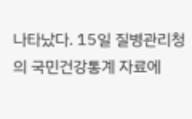나타났다. 15일 질병관리청의 국민건강통계 자료에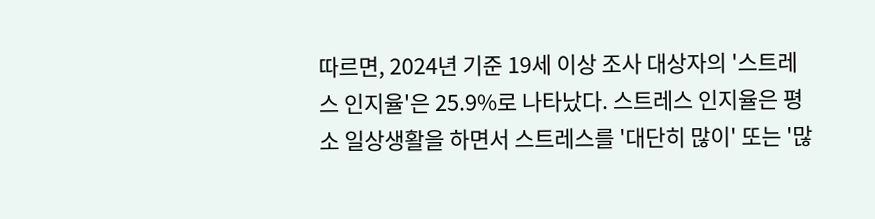따르면, 2024년 기준 19세 이상 조사 대상자의 '스트레스 인지율'은 25.9%로 나타났다. 스트레스 인지율은 평소 일상생활을 하면서 스트레스를 '대단히 많이' 또는 '많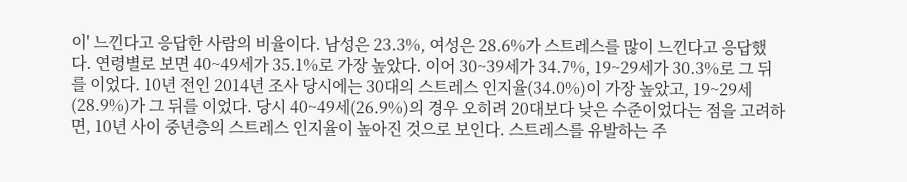이' 느낀다고 응답한 사람의 비율이다. 남성은 23.3%, 여성은 28.6%가 스트레스를 많이 느낀다고 응답했다. 연령별로 보면 40~49세가 35.1%로 가장 높았다. 이어 30~39세가 34.7%, 19~29세가 30.3%로 그 뒤를 이었다. 10년 전인 2014년 조사 당시에는 30대의 스트레스 인지율(34.0%)이 가장 높았고, 19~29세(28.9%)가 그 뒤를 이었다. 당시 40~49세(26.9%)의 경우 오히려 20대보다 낮은 수준이었다는 점을 고려하면, 10년 사이 중년층의 스트레스 인지율이 높아진 것으로 보인다. 스트레스를 유발하는 주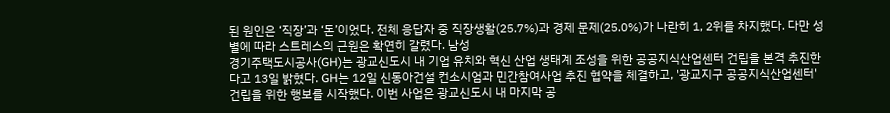된 원인은 ‘직장’과 ‘돈’이었다. 전체 응답자 중 직장생활(25.7%)과 경제 문제(25.0%)가 나란히 1, 2위를 차지했다. 다만 성별에 따라 스트레스의 근원은 확연히 갈렸다. 남성
경기주택도시공사(GH)는 광교신도시 내 기업 유치와 혁신 산업 생태계 조성을 위한 공공지식산업센터 건립을 본격 추진한다고 13일 밝혔다. GH는 12일 신동아건설 컨소시엄과 민간참여사업 추진 협약을 체결하고, '광교지구 공공지식산업센터' 건립을 위한 행보를 시작했다. 이번 사업은 광교신도시 내 마지막 공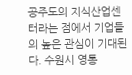공주도의 지식산업센터라는 점에서 기업들의 높은 관심이 기대된다. 수원시 영통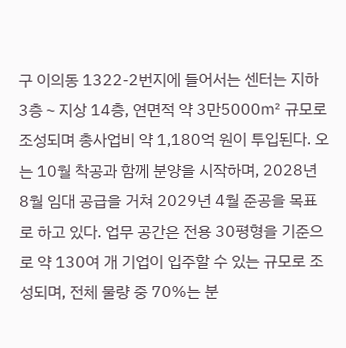구 이의동 1322-2번지에 들어서는 센터는 지하 3층∼지상 14층, 연면적 약 3만5000㎡ 규모로 조성되며 총사업비 약 1,180억 원이 투입된다. 오는 10월 착공과 함께 분양을 시작하며, 2028년 8월 임대 공급을 거쳐 2029년 4월 준공을 목표로 하고 있다. 업무 공간은 전용 30평형을 기준으로 약 130여 개 기업이 입주할 수 있는 규모로 조성되며, 전체 물량 중 70%는 분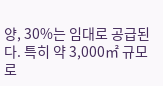양, 30%는 임대로 공급된다. 특히 약 3,000㎡ 규모로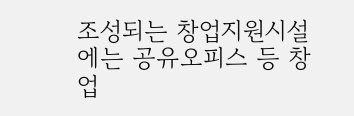조성되는 창업지원시설에는 공유오피스 등 창업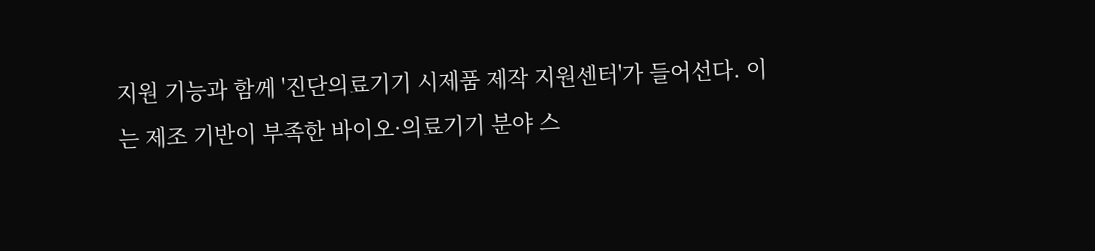지원 기능과 함께 '진단의료기기 시제품 제작 지원센터'가 들어선다. 이는 제조 기반이 부족한 바이오·의료기기 분야 스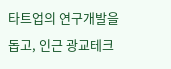타트업의 연구개발을 돕고, 인근 광교테크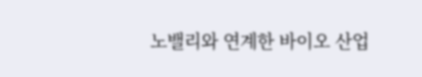노밸리와 연계한 바이오 산업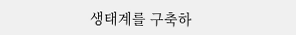생태계를 구축하